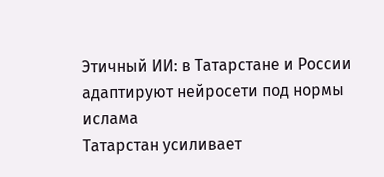Этичный ИИ: в Татарстане и России адаптируют нейросети под нормы ислама
Татарстан усиливает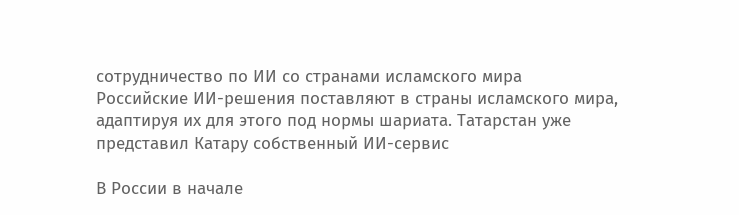сотрудничество по ИИ со странами исламского мира
Российские ИИ-решения поставляют в страны исламского мира, адаптируя их для этого под нормы шариата. Татарстан уже представил Катару собственный ИИ-сервис

В России в начале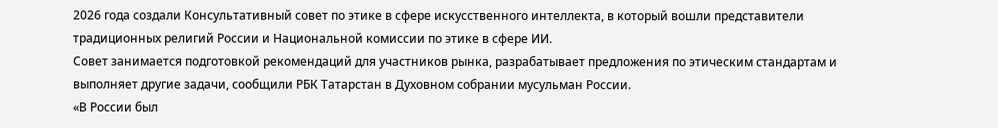2026 года создали Консультативный совет по этике в сфере искусственного интеллекта, в который вошли представители традиционных религий России и Национальной комиссии по этике в сфере ИИ.
Совет занимается подготовкой рекомендаций для участников рынка, разрабатывает предложения по этическим стандартам и выполняет другие задачи, сообщили РБК Татарстан в Духовном собрании мусульман России.
«В России был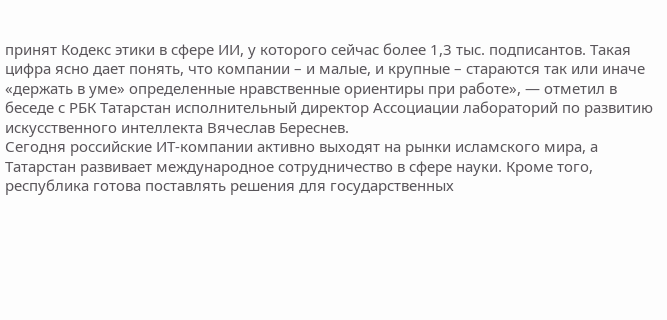принят Кодекс этики в сфере ИИ, у которого сейчас более 1,3 тыс. подписантов. Такая цифра ясно дает понять, что компании – и малые, и крупные – стараются так или иначе «держать в уме» определенные нравственные ориентиры при работе», — отметил в беседе с РБК Татарстан исполнительный директор Ассоциации лабораторий по развитию искусственного интеллекта Вячеслав Береснев.
Сегодня российские ИТ-компании активно выходят на рынки исламского мира, а Татарстан развивает международное сотрудничество в сфере науки. Кроме того, республика готова поставлять решения для государственных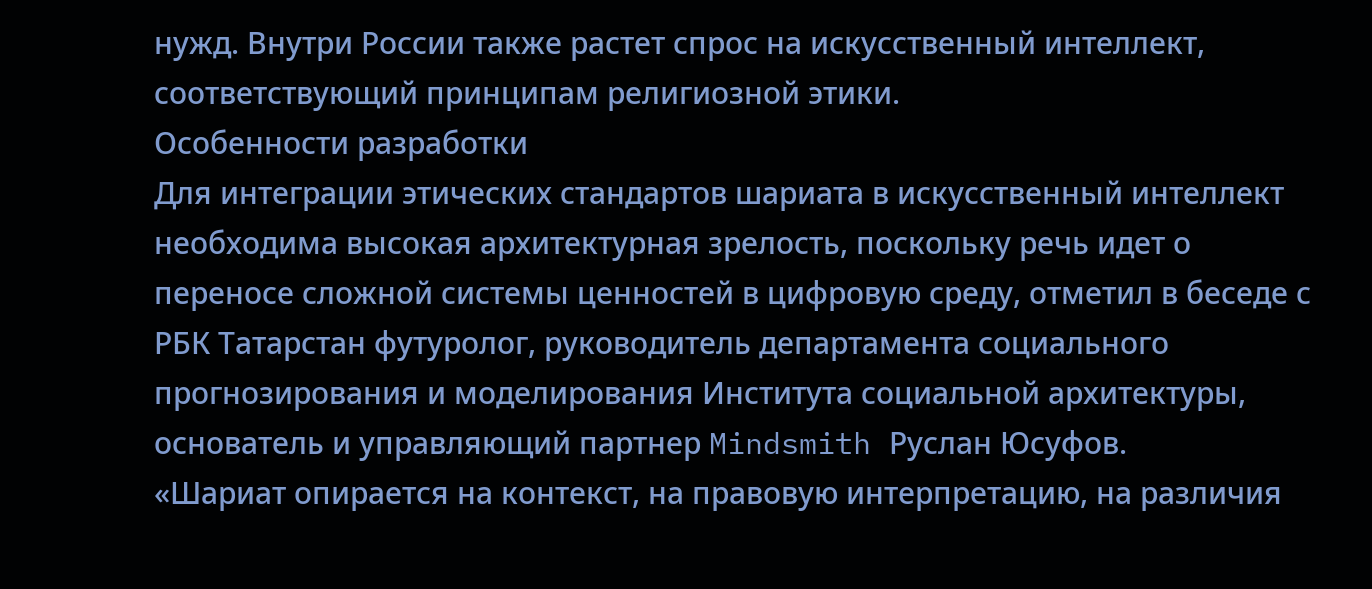нужд. Внутри России также растет спрос на искусственный интеллект, соответствующий принципам религиозной этики.
Особенности разработки
Для интеграции этических стандартов шариата в искусственный интеллект необходима высокая архитектурная зрелость, поскольку речь идет о переносе сложной системы ценностей в цифровую среду, отметил в беседе с РБК Татарстан футуролог, руководитель департамента социального прогнозирования и моделирования Института социальной архитектуры, основатель и управляющий партнер Mindsmith Руслан Юсуфов.
«Шариат опирается на контекст, на правовую интерпретацию, на различия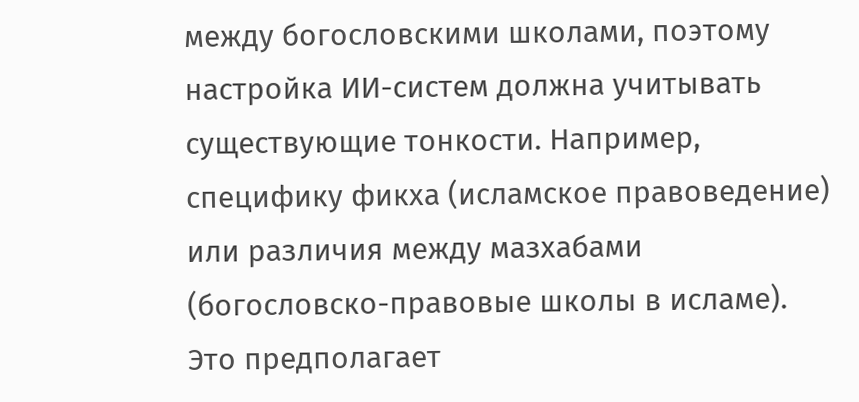между богословскими школами, поэтому настройка ИИ-систем должна учитывать существующие тонкости. Например, специфику фикха (исламское правоведение) или различия между мазхабами (богословско-правовые школы в исламе). Это предполагает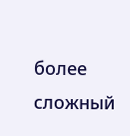более сложный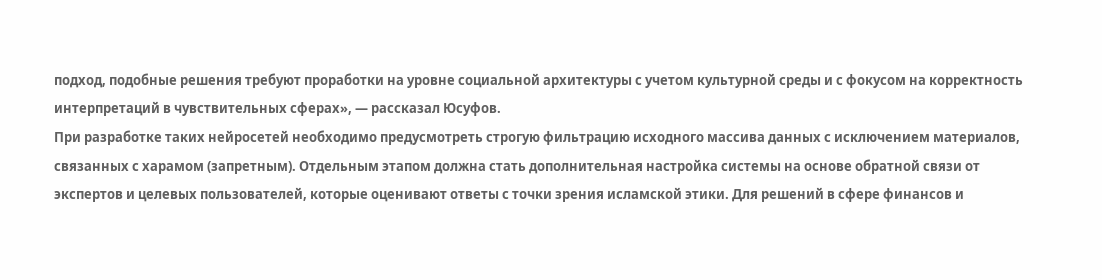подход, подобные решения требуют проработки на уровне социальной архитектуры с учетом культурной среды и с фокусом на корректность интерпретаций в чувствительных сферах», — рассказал Юсуфов.
При разработке таких нейросетей необходимо предусмотреть строгую фильтрацию исходного массива данных с исключением материалов, связанных с харамом (запретным). Отдельным этапом должна стать дополнительная настройка системы на основе обратной связи от экспертов и целевых пользователей, которые оценивают ответы с точки зрения исламской этики. Для решений в сфере финансов и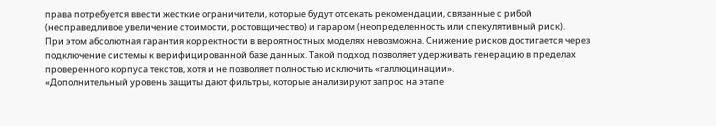права потребуется ввести жесткие ограничители, которые будут отсекать рекомендации, связанные с рибой (несправедливое увеличение стоимости, ростовщичество) и гараром (неопределенность или спекулятивный риск).
При этом абсолютная гарантия корректности в вероятностных моделях невозможна. Снижение рисков достигается через подключение системы к верифицированной базе данных. Такой подход позволяет удерживать генерацию в пределах проверенного корпуса текстов, хотя и не позволяет полностью исключить «галлюцинации».
«Дополнительный уровень защиты дают фильтры, которые анализируют запрос на этапе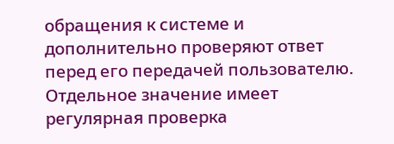обращения к системе и дополнительно проверяют ответ перед его передачей пользователю. Отдельное значение имеет регулярная проверка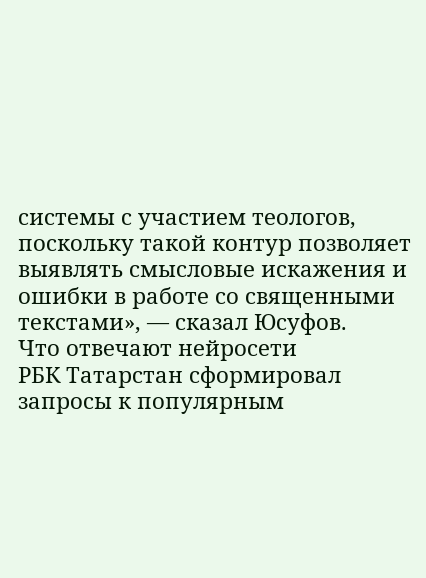системы с участием теологов, поскольку такой контур позволяет выявлять смысловые искажения и ошибки в работе со священными текстами», — сказал Юсуфов.
Что отвечают нейросети
РБК Татарстан сформировал запросы к популярным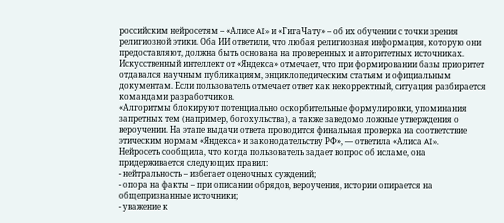российским нейросетям – «Алисе AI» и «ГигаЧату» – об их обучении с точки зрения религиозной этики. Оба ИИ ответили, что любая религиозная информация, которую они предоставляют, должна быть основана на проверенных и авторитетных источниках. Искусственный интеллект от «Яндекса» отмечает, что при формировании базы приоритет отдавался научным публикациям, энциклопедическим статьям и официальным документам. Если пользователь отмечает ответ как некорректный, ситуация разбирается командами разработчиков.
«Алгоритмы блокируют потенциально оскорбительные формулировки, упоминания запретных тем (например, богохульства), а также заведомо ложные утверждения о вероучении. На этапе выдачи ответа проводится финальная проверка на соответствие этическим нормам «Яндекса» и законодательству РФ», — ответила «Алиса AI».
Нейросеть сообщила, что когда пользователь задает вопрос об исламе, она придерживается следующих правил:
- нейтральность – избегает оценочных суждений;
- опора на факты – при описании обрядов, вероучения, истории опирается на общепризнанные источники;
- уважение к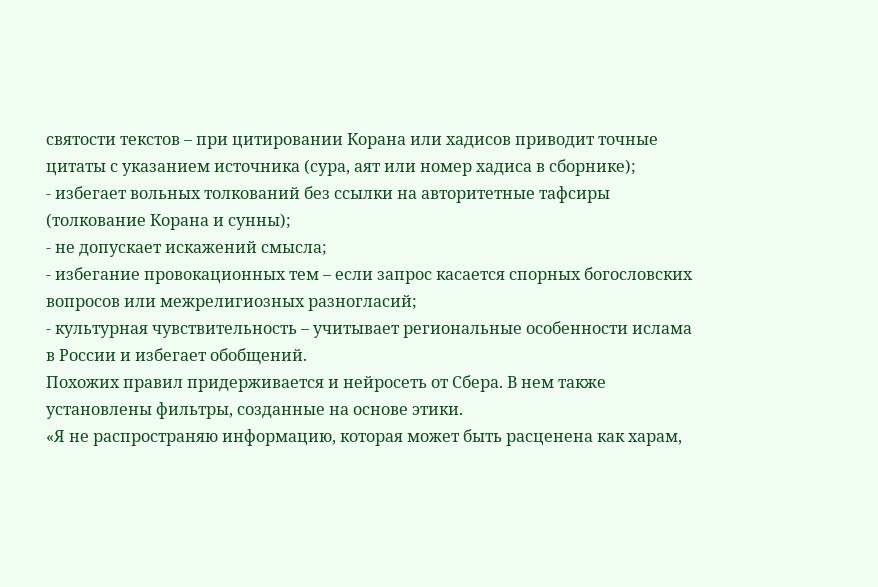святости текстов – при цитировании Корана или хадисов приводит точные цитаты с указанием источника (сура, аят или номер хадиса в сборнике);
- избегает вольных толкований без ссылки на авторитетные тафсиры (толкование Корана и сунны);
- не допускает искажений смысла;
- избегание провокационных тем – если запрос касается спорных богословских вопросов или межрелигиозных разногласий;
- культурная чувствительность – учитывает региональные особенности ислама в России и избегает обобщений.
Похожих правил придерживается и нейросеть от Сбера. В нем также установлены фильтры, созданные на основе этики.
«Я не распространяю информацию, которая может быть расценена как харам,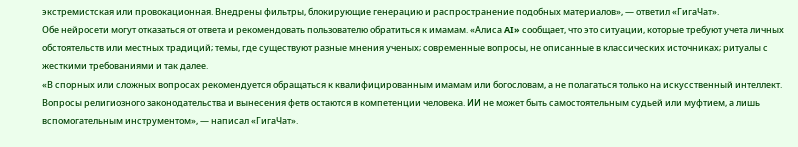экстремистская или провокационная. Внедрены фильтры, блокирующие генерацию и распространение подобных материалов», — ответил «ГигаЧат».
Обе нейросети могут отказаться от ответа и рекомендовать пользователю обратиться к имамам. «Алиса AI» сообщает, что это ситуации, которые требуют учета личных обстоятельств или местных традиций; темы, где существуют разные мнения ученых; современные вопросы, не описанные в классических источниках; ритуалы с жесткими требованиями и так далее.
«В спорных или сложных вопросах рекомендуется обращаться к квалифицированным имамам или богословам, а не полагаться только на искусственный интеллект. Вопросы религиозного законодательства и вынесения фетв остаются в компетенции человека. ИИ не может быть самостоятельным судьей или муфтием, а лишь вспомогательным инструментом», — написал «ГигаЧат».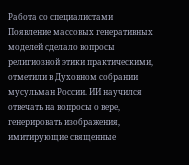Работа со специалистами
Появление массовых генеративных моделей сделало вопросы религиозной этики практическими, отметили в Духовном собрании мусульман России. ИИ научился отвечать на вопросы о вере, генерировать изображения, имитирующие священные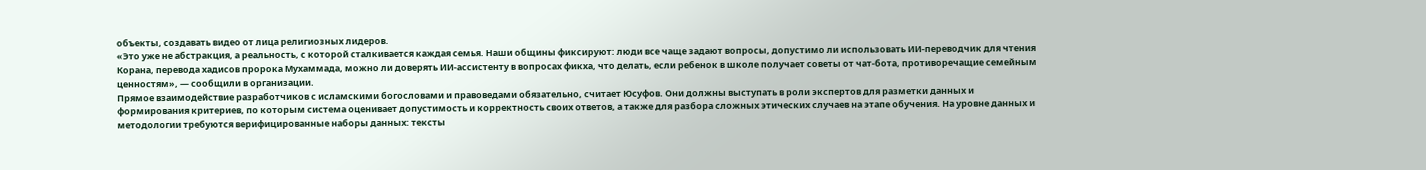объекты, создавать видео от лица религиозных лидеров.
«Это уже не абстракция, а реальность, с которой сталкивается каждая семья. Наши общины фиксируют: люди все чаще задают вопросы, допустимо ли использовать ИИ-переводчик для чтения Корана, перевода хадисов пророка Мухаммада, можно ли доверять ИИ-ассистенту в вопросах фикха, что делать, если ребенок в школе получает советы от чат-бота, противоречащие семейным ценностям», — сообщили в организации.
Прямое взаимодействие разработчиков с исламскими богословами и правоведами обязательно, считает Юсуфов. Они должны выступать в роли экспертов для разметки данных и формирования критериев, по которым система оценивает допустимость и корректность своих ответов, а также для разбора сложных этических случаев на этапе обучения. На уровне данных и методологии требуются верифицированные наборы данных: тексты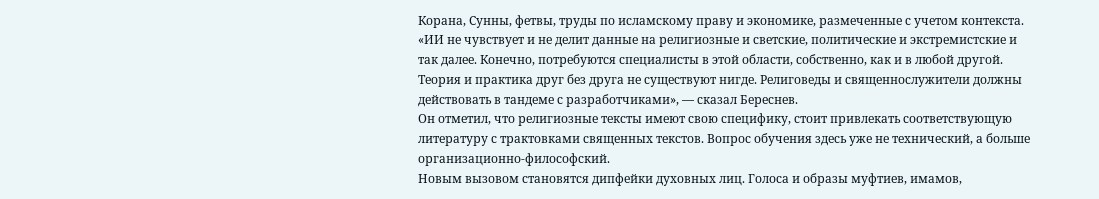Корана, Сунны, фетвы, труды по исламскому праву и экономике, размеченные с учетом контекста.
«ИИ не чувствует и не делит данные на религиозные и светские, политические и экстремистские и так далее. Конечно, потребуются специалисты в этой области, собственно, как и в любой другой. Теория и практика друг без друга не существуют нигде. Религоведы и священнослужители должны действовать в тандеме с разработчиками», — сказал Береснев.
Он отметил, что религиозные тексты имеют свою специфику, стоит привлекать соответствующую литературу с трактовками священных текстов. Вопрос обучения здесь уже не технический, а больше организационно-философский.
Новым вызовом становятся дипфейки духовных лиц. Голоса и образы муфтиев, имамов,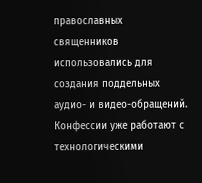православных священников использовались для создания поддельных аудио- и видео-обращений. Конфессии уже работают с технологическими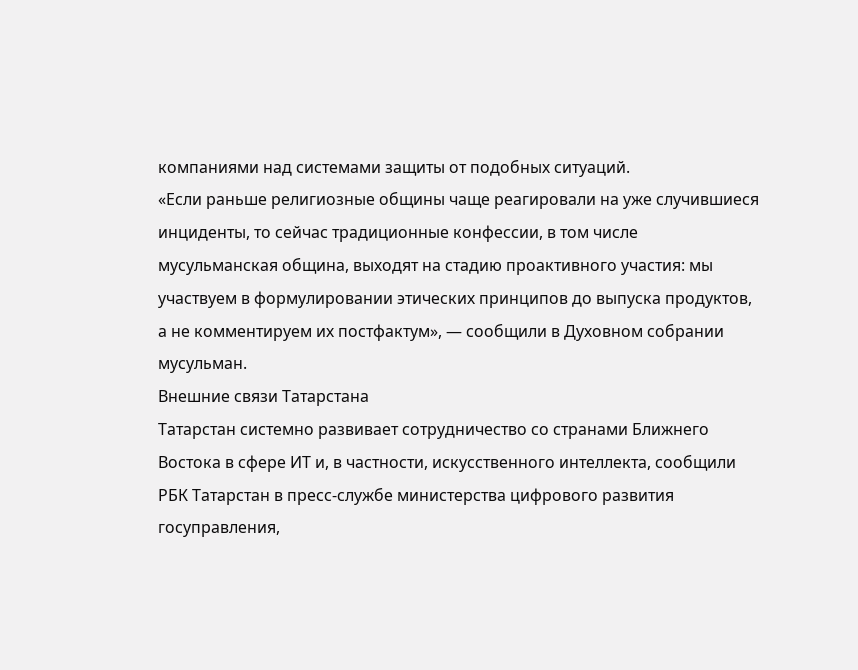компаниями над системами защиты от подобных ситуаций.
«Если раньше религиозные общины чаще реагировали на уже случившиеся инциденты, то сейчас традиционные конфессии, в том числе мусульманская община, выходят на стадию проактивного участия: мы участвуем в формулировании этических принципов до выпуска продуктов, а не комментируем их постфактум», — сообщили в Духовном собрании мусульман.
Внешние связи Татарстана
Татарстан системно развивает сотрудничество со странами Ближнего Востока в сфере ИТ и, в частности, искусственного интеллекта, сообщили РБК Татарстан в пресс-службе министерства цифрового развития госуправления,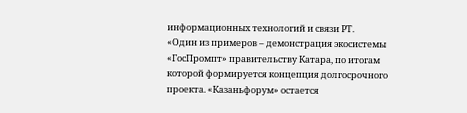информационных технологий и связи РТ.
«Один из примеров – демонстрация экосистемы «ГосПромпт» правительству Катара, по итогам которой формируется концепция долгосрочного проекта. «Казаньфорум» остается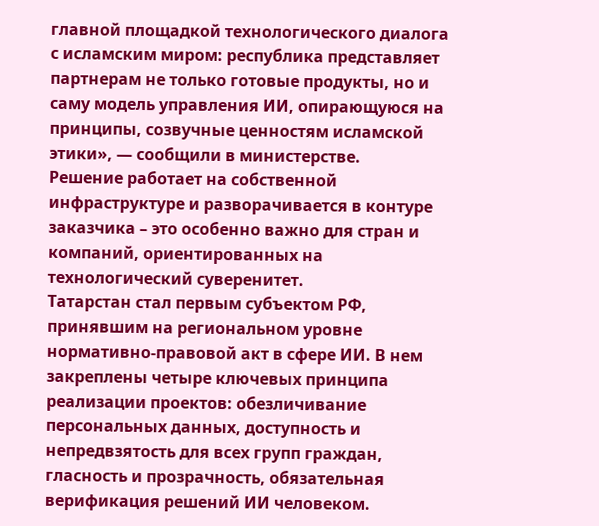главной площадкой технологического диалога с исламским миром: республика представляет партнерам не только готовые продукты, но и саму модель управления ИИ, опирающуюся на принципы, созвучные ценностям исламской этики», — сообщили в министерстве.
Решение работает на собственной инфраструктуре и разворачивается в контуре заказчика – это особенно важно для стран и компаний, ориентированных на технологический суверенитет.
Татарстан стал первым субъектом РФ, принявшим на региональном уровне нормативно-правовой акт в сфере ИИ. В нем закреплены четыре ключевых принципа реализации проектов: обезличивание персональных данных, доступность и непредвзятость для всех групп граждан, гласность и прозрачность, обязательная верификация решений ИИ человеком.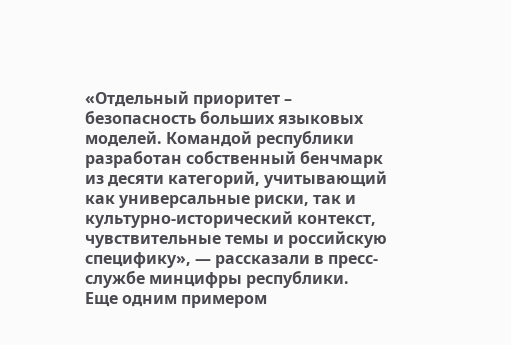«Отдельный приоритет – безопасность больших языковых моделей. Командой республики разработан собственный бенчмарк из десяти категорий, учитывающий как универсальные риски, так и культурно-исторический контекст, чувствительные темы и российскую специфику», — рассказали в пресс-службе минцифры республики.
Еще одним примером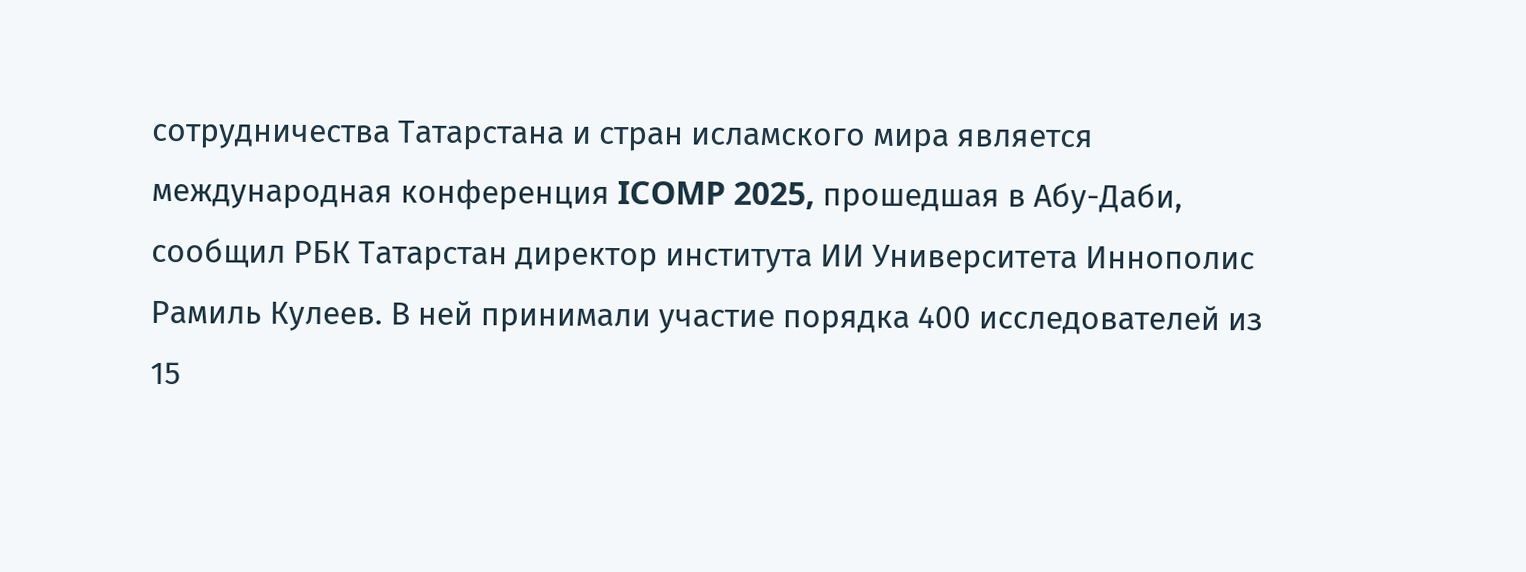сотрудничества Татарстана и стран исламского мира является международная конференция ICOMP 2025, прошедшая в Абу-Даби, сообщил РБК Татарстан директор института ИИ Университета Иннополис Рамиль Кулеев. В ней принимали участие порядка 400 исследователей из 15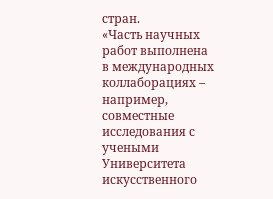стран.
«Часть научных работ выполнена в международных коллаборациях – например, совместные исследования с учеными Университета искусственного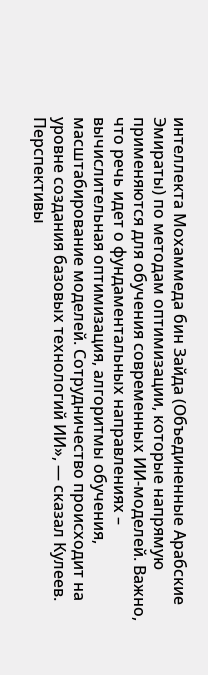интеллекта Мохаммеда бин Зайда (Объединенные Арабские Эмираты) по методам оптимизации, которые напрямую применяются для обучения современных ИИ-моделей. Важно, что речь идет о фундаментальных направлениях – вычислительная оптимизация, алгоритмы обучения, масштабирование моделей. Сотрудничество происходит на уровне создания базовых технологий ИИ», — сказал Кулеев.
Перспективы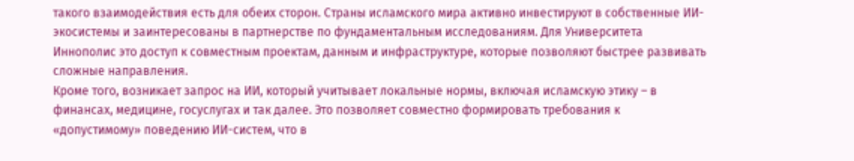такого взаимодействия есть для обеих сторон. Страны исламского мира активно инвестируют в собственные ИИ-экосистемы и заинтересованы в партнерстве по фундаментальным исследованиям. Для Университета Иннополис это доступ к совместным проектам, данным и инфраструктуре, которые позволяют быстрее развивать сложные направления.
Кроме того, возникает запрос на ИИ, который учитывает локальные нормы, включая исламскую этику – в финансах, медицине, госуслугах и так далее. Это позволяет совместно формировать требования к «допустимому» поведению ИИ-систем, что в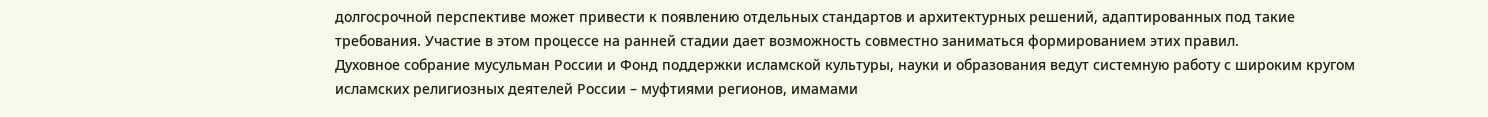долгосрочной перспективе может привести к появлению отдельных стандартов и архитектурных решений, адаптированных под такие требования. Участие в этом процессе на ранней стадии дает возможность совместно заниматься формированием этих правил.
Духовное собрание мусульман России и Фонд поддержки исламской культуры, науки и образования ведут системную работу с широким кругом исламских религиозных деятелей России – муфтиями регионов, имамами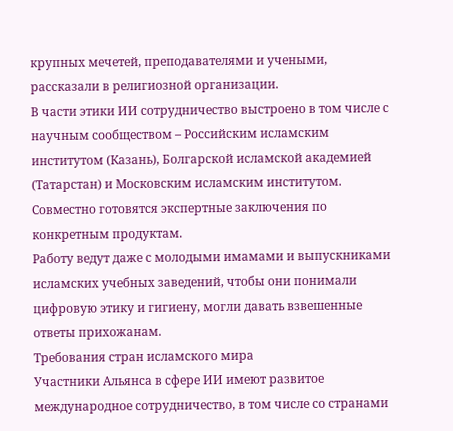крупных мечетей, преподавателями и учеными, рассказали в религиозной организации.
В части этики ИИ сотрудничество выстроено в том числе с научным сообществом – Российским исламским институтом (Казань), Болгарской исламской академией (Татарстан) и Московским исламским институтом. Совместно готовятся экспертные заключения по конкретным продуктам.
Работу ведут даже с молодыми имамами и выпускниками исламских учебных заведений, чтобы они понимали цифровую этику и гигиену, могли давать взвешенные ответы прихожанам.
Требования стран исламского мира
Участники Альянса в сфере ИИ имеют развитое международное сотрудничество, в том числе со странами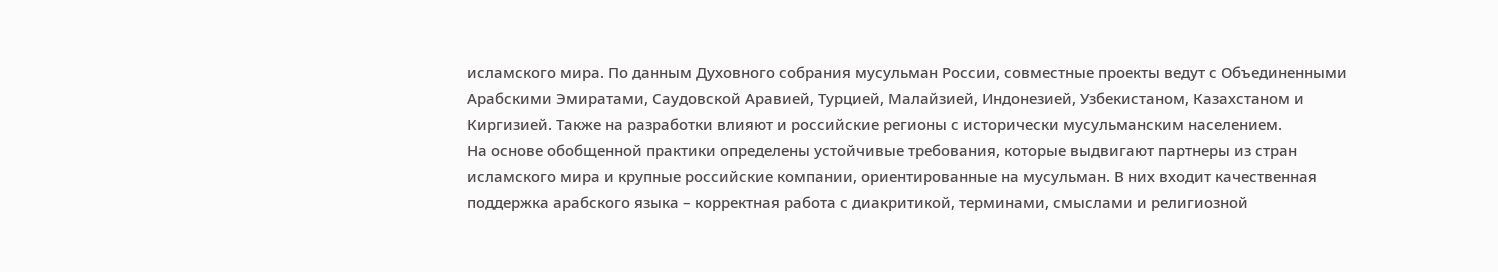исламского мира. По данным Духовного собрания мусульман России, совместные проекты ведут с Объединенными Арабскими Эмиратами, Саудовской Аравией, Турцией, Малайзией, Индонезией, Узбекистаном, Казахстаном и Киргизией. Также на разработки влияют и российские регионы с исторически мусульманским населением.
На основе обобщенной практики определены устойчивые требования, которые выдвигают партнеры из стран исламского мира и крупные российские компании, ориентированные на мусульман. В них входит качественная поддержка арабского языка – корректная работа с диакритикой, терминами, смыслами и религиозной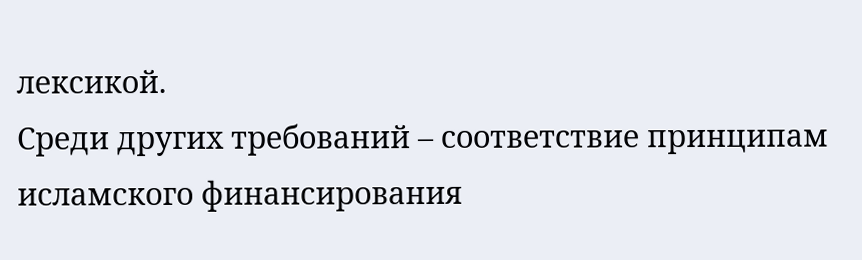лексикой.
Среди других требований – соответствие принципам исламского финансирования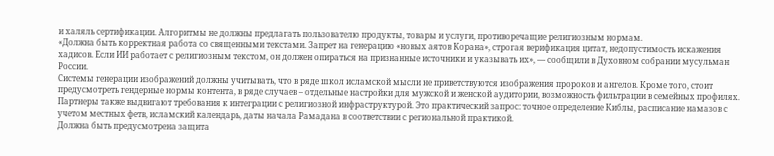и халяль сертификации. Алгоритмы не должны предлагать пользователю продукты, товары и услуги, противоречащие религиозным нормам.
«Должна быть корректная работа со священными текстами. Запрет на генерацию «новых аятов Корана», строгая верификация цитат, недопустимость искажения хадисов. Если ИИ работает с религиозным текстом, он должен опираться на признанные источники и указывать их», — сообщили в Духовном собрании мусульман России.
Системы генерации изображений должны учитывать, что в ряде школ исламской мысли не приветствуются изображения пророков и ангелов. Кроме того, стоит предусмотреть гендерные нормы контента, в ряде случаев – отдельные настройки для мужской и женской аудитории, возможность фильтрации в семейных профилях.
Партнеры также выдвигают требования к интеграции с религиозной инфраструктурой. Это практический запрос: точное определение Киблы, расписание намазов с учетом местных фетв, исламский календарь, даты начала Рамадана в соответствии с региональной практикой.
Должна быть предусмотрена защита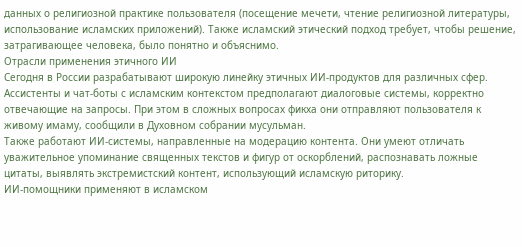данных о религиозной практике пользователя (посещение мечети, чтение религиозной литературы, использование исламских приложений). Также исламский этический подход требует, чтобы решение, затрагивающее человека, было понятно и объяснимо.
Отрасли применения этичного ИИ
Сегодня в России разрабатывают широкую линейку этичных ИИ-продуктов для различных сфер. Ассистенты и чат-боты с исламским контекстом предполагают диалоговые системы, корректно отвечающие на запросы. При этом в сложных вопросах фикха они отправляют пользователя к живому имаму, сообщили в Духовном собрании мусульман.
Также работают ИИ-системы, направленные на модерацию контента. Они умеют отличать уважительное упоминание священных текстов и фигур от оскорблений, распознавать ложные цитаты, выявлять экстремистский контент, использующий исламскую риторику.
ИИ-помощники применяют в исламском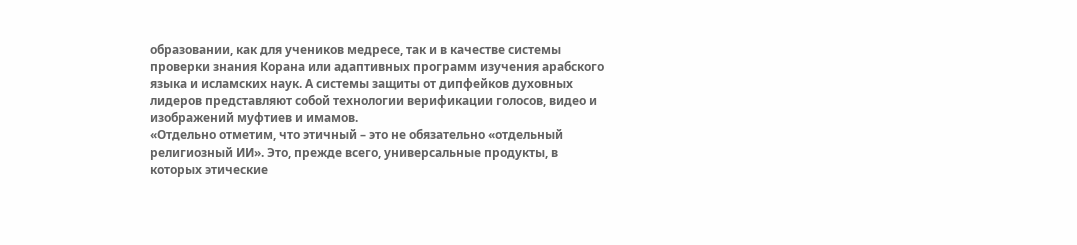образовании, как для учеников медресе, так и в качестве системы проверки знания Корана или адаптивных программ изучения арабского языка и исламских наук. А системы защиты от дипфейков духовных лидеров представляют собой технологии верификации голосов, видео и изображений муфтиев и имамов.
«Отдельно отметим, что этичный – это не обязательно «отдельный религиозный ИИ». Это, прежде всего, универсальные продукты, в которых этические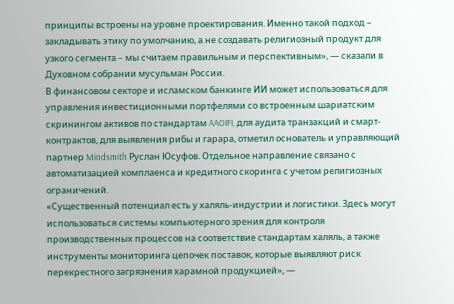принципы встроены на уровне проектирования. Именно такой подход – закладывать этику по умолчанию, а не создавать религиозный продукт для узкого сегмента – мы считаем правильным и перспективным», — сказали в Духовном собрании мусульман России.
В финансовом секторе и исламском банкинге ИИ может использоваться для управления инвестиционными портфелями со встроенным шариатским скринингом активов по стандартам AAOIFI, для аудита транзакций и смарт-контрактов, для выявления рибы и гарара, отметил основатель и управляющий партнер Mindsmith Руслан Юсуфов. Отдельное направление связано с автоматизацией комплаенса и кредитного скоринга с учетом религиозных ограничений.
«Существенный потенциал есть у халяль-индустрии и логистики. Здесь могут использоваться системы компьютерного зрения для контроля производственных процессов на соответствие стандартам халяль, а также инструменты мониторинга цепочек поставок, которые выявляют риск перекрестного загрязнения харамной продукцией», —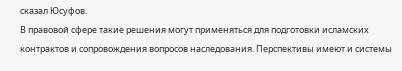сказал Юсуфов.
В правовой сфере такие решения могут применяться для подготовки исламских контрактов и сопровождения вопросов наследования. Перспективы имеют и системы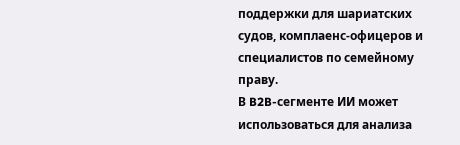поддержки для шариатских судов, комплаенс-офицеров и специалистов по семейному праву.
В B2B-сегменте ИИ может использоваться для анализа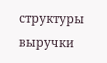структуры выручки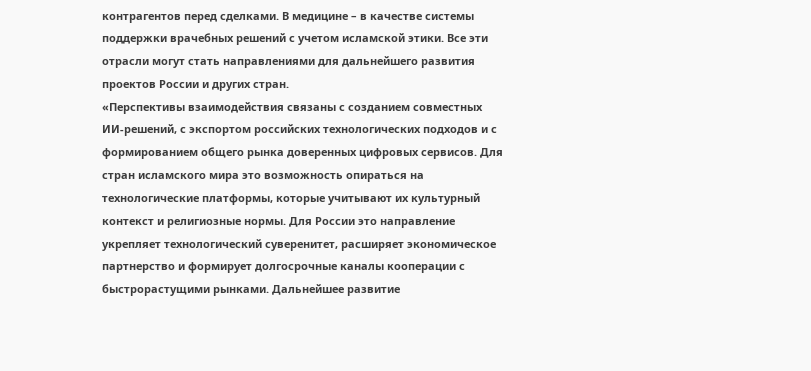контрагентов перед сделками. В медицине – в качестве системы поддержки врачебных решений с учетом исламской этики. Все эти отрасли могут стать направлениями для дальнейшего развития проектов России и других стран.
«Перспективы взаимодействия связаны с созданием совместных ИИ-решений, с экспортом российских технологических подходов и с формированием общего рынка доверенных цифровых сервисов. Для стран исламского мира это возможность опираться на технологические платформы, которые учитывают их культурный контекст и религиозные нормы. Для России это направление укрепляет технологический суверенитет, расширяет экономическое партнерство и формирует долгосрочные каналы кооперации с быстрорастущими рынками. Дальнейшее развитие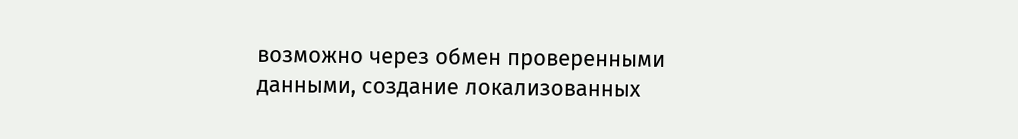возможно через обмен проверенными данными, создание локализованных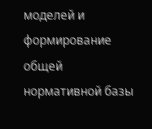моделей и формирование общей нормативной базы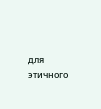для этичного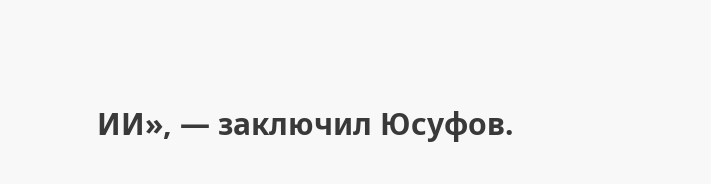ИИ», — заключил Юсуфов.